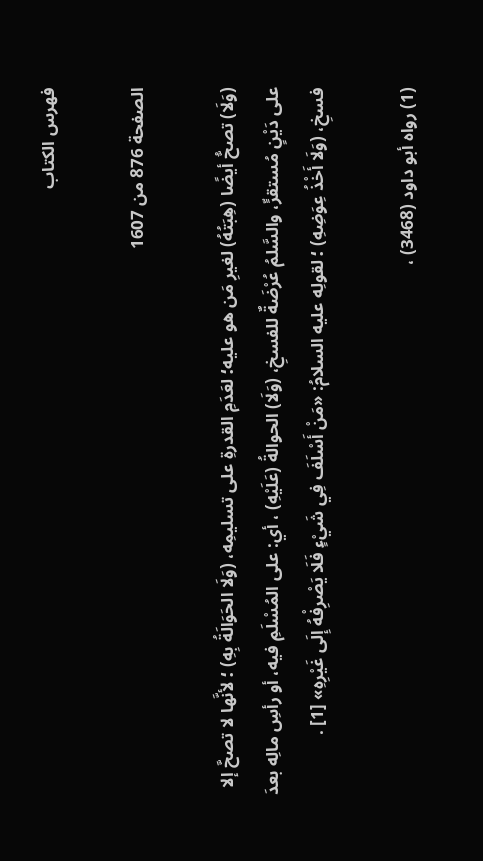فهرس الكتاب

الصفحة 876 من 1607

(وَلَا) تصحُّ أيضًا (هِبَتُهُ) لغيرِ مَن هو عليه؛ لعَدَمِ القدرةِ على تسليمِه، (وَلَا الحَوَالَةُ بِهِ) ؛ لأنَّها لا تصحَّ إلا على دَيْنٍ مُستقرٍّ، والسَّلمُ عُرْضَةٌ للفسخِ، (وَلَا) الحوالةُ (عَلَيْهِ) ، أي: على المُسْلَمِ فيه، أو رأسِ مالِه بعدَ فسخِ، (وَلَا أَخْذُ عِوَضِهِ) ؛ لقولِه عليه السلامُ: «مَنْ أَسْلَفَ فِي شَيْءٍ فَلَا يَصْرِفْهُ إِلَى غَيْرِهِ» [1] .

(1) رواه أبو داود (3468) ،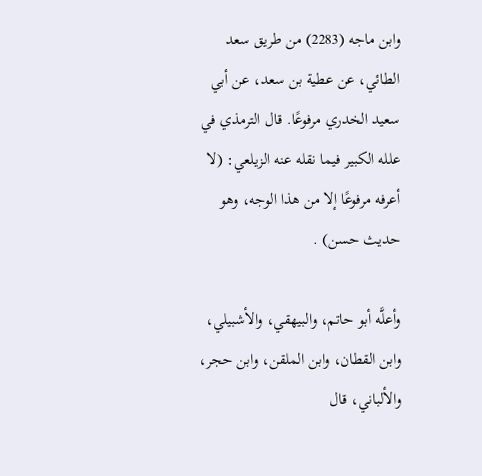وابن ماجه (2283) من طريق سعد الطائي، عن عطية بن سعد، عن أبي سعيد الخدري مرفوعًا. قال الترمذي في علله الكبير فيما نقله عنه الزيلعي: (لا أعرفه مرفوعًا إلا من هذا الوجه، وهو حديث حسن) .

وأعلَّه أبو حاتم، والبيهقي، والأشبيلي، وابن القطان، وابن الملقن، وابن حجر، والألباني، قال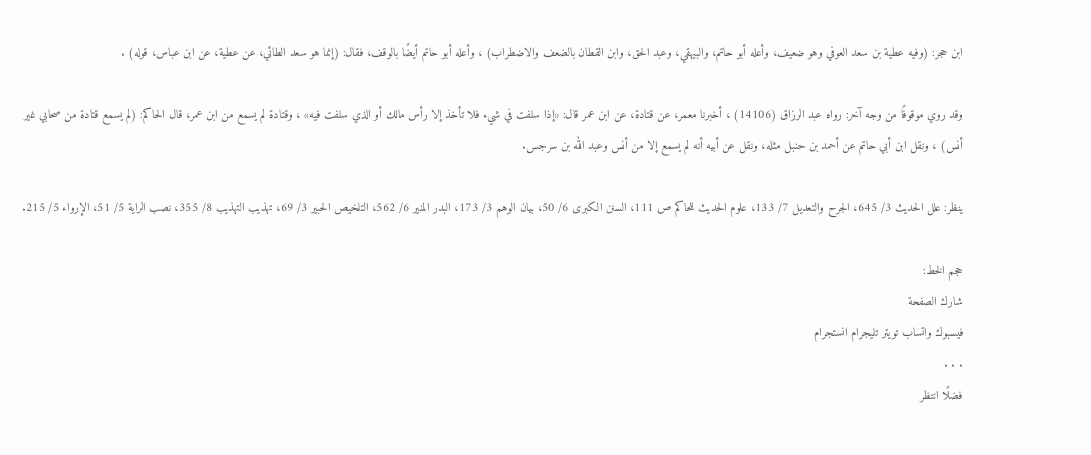ابن حجر: (وفيه عطية بن سعد العوفي وهو ضعيف، وأعله أبو حاتم، والبيهقي، وعبد الحق، وابن القطان بالضعف والاضطراب) ، وأعله أبو حاتم أيضًا بالوقف، فقال: (إنما هو سعد الطائي، عن عطية، عن ابن عباس، قوله) .

وقد روي موقوفًا من وجه آخر: رواه عبد الرزاق (14106) ، أخبرنا معمر، عن قتادة، عن ابن عمر قال: «إذا سلفت في شيء فلا تأخذ إلا رأس مالك أو الذي سلفت فيه» ، وقتادة لم يسمع من ابن عمر، قال الحاكم: (لم يسمع قتادة من صحابي غير أنس) ، ونقل ابن أبي حاتم عن أحمد بن حنبل مثله، ونقل عن أبيه أنه لم يسمع إلا من أنس وعبد الله بن سرجس.

ينظر: علل الحديث 3/ 645، الجرح والتعديل 7/ 133، علوم الحديث للحاكم ص 111، السنن الكبرى 6/ 50، بيان الوهم 3/ 173، البدر المنير 6/ 562، التلخيص الحبير 3/ 69، تهذيب التهذيب 8/ 355، نصب الراية 5/ 51، الإرواء 5/ 215.

حجم الخط:
شارك الصفحة
فيسبوك واتساب تويتر تليجرام انستجرام
. . .
فضلًا انتظر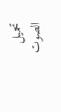تحميل الصوت